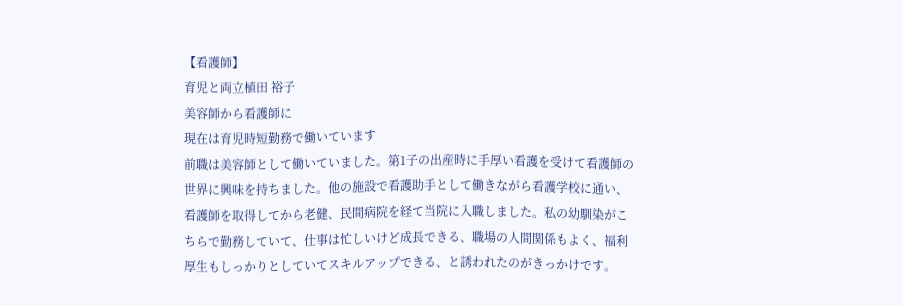【看護師】
育児と両立植田 裕子
美容師から看護師に
現在は育児時短勤務で働いています
前職は美容師として働いていました。第1子の出産時に手厚い看護を受けて看護師の世界に興味を持ちました。他の施設で看護助手として働きながら看護学校に通い、看護師を取得してから老健、民間病院を経て当院に入職しました。私の幼馴染がこちらで勤務していて、仕事は忙しいけど成長できる、職場の人間関係もよく、福利厚生もしっかりとしていてスキルアップできる、と誘われたのがきっかけです。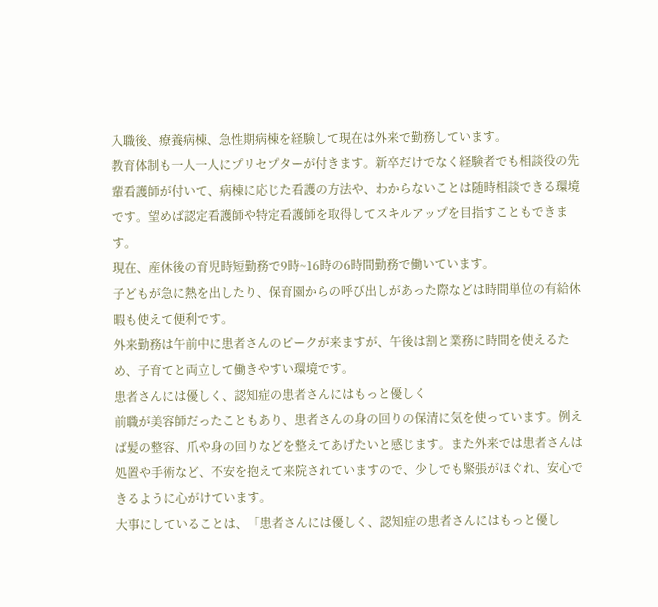入職後、療養病棟、急性期病棟を経験して現在は外来で勤務しています。
教育体制も一人一人にプリセプターが付きます。新卒だけでなく経験者でも相談役の先輩看護師が付いて、病棟に応じた看護の方法や、わからないことは随時相談できる環境です。望めば認定看護師や特定看護師を取得してスキルアップを目指すこともできます。
現在、産休後の育児時短勤務で9時~16時の6時間勤務で働いています。
子どもが急に熱を出したり、保育園からの呼び出しがあった際などは時間単位の有給休暇も使えて便利です。
外来勤務は午前中に患者さんのピークが来ますが、午後は割と業務に時間を使えるため、子育てと両立して働きやすい環境です。
患者さんには優しく、認知症の患者さんにはもっと優しく
前職が美容師だったこともあり、患者さんの身の回りの保清に気を使っています。例えば髪の整容、爪や身の回りなどを整えてあげたいと感じます。また外来では患者さんは処置や手術など、不安を抱えて来院されていますので、少しでも緊張がほぐれ、安心できるように心がけています。
大事にしていることは、「患者さんには優しく、認知症の患者さんにはもっと優し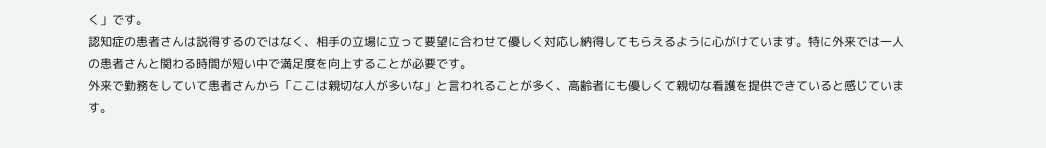く」です。
認知症の患者さんは説得するのではなく、相手の立場に立って要望に合わせて優しく対応し納得してもらえるように心がけています。特に外来では一人の患者さんと関わる時間が短い中で満足度を向上することが必要です。
外来で勤務をしていて患者さんから「ここは親切な人が多いな」と言われることが多く、高齢者にも優しくて親切な看護を提供できていると感じています。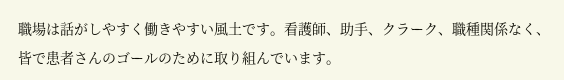職場は話がしやすく働きやすい風土です。看護師、助手、クラーク、職種関係なく、皆で患者さんのゴールのために取り組んでいます。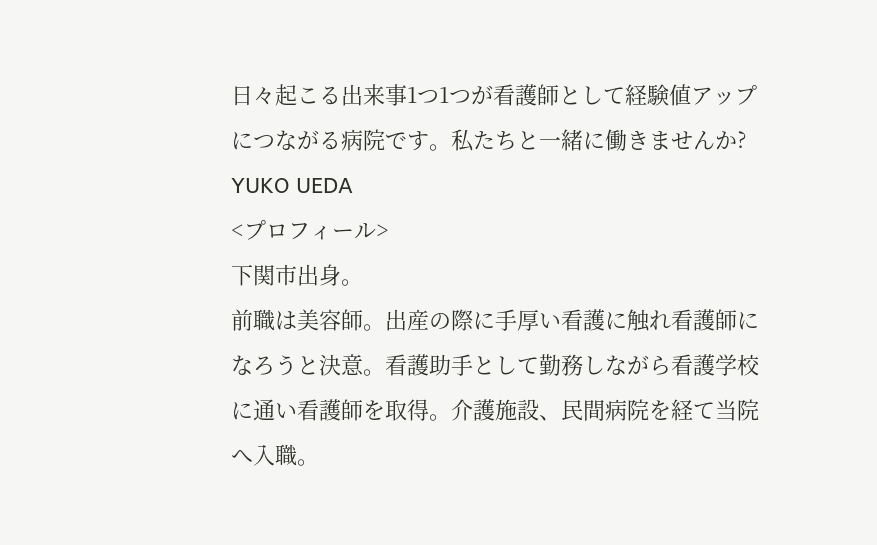日々起こる出来事1つ1つが看護師として経験値アップにつながる病院です。私たちと一緒に働きませんか?
YUKO UEDA
<プロフィール>
下関市出身。
前職は美容師。出産の際に手厚い看護に触れ看護師になろうと決意。看護助手として勤務しながら看護学校に通い看護師を取得。介護施設、民間病院を経て当院へ入職。